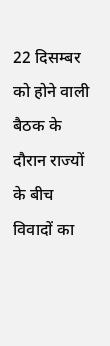22 दिसम्बर को होने वाली बैठक के दौरान राज्यों के बीच विवादों का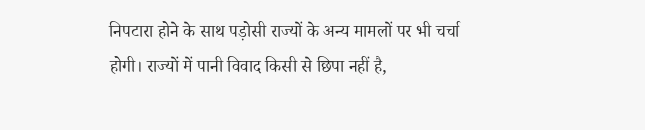निपटारा होने के साथ पड़ोसी राज्यों के अन्य मामलों पर भी चर्चा होगी। राज्यों में पानी विवाद किसी से छिपा नहीं है,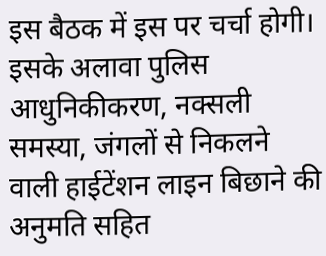इस बैठक में इस पर चर्चा होगी। इसके अलावा पुलिस आधुनिकीकरण, नक्सली समस्या, जंगलों से निकलने वाली हाईटेंशन लाइन बिछाने की अनुमति सहित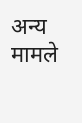अन्य मामले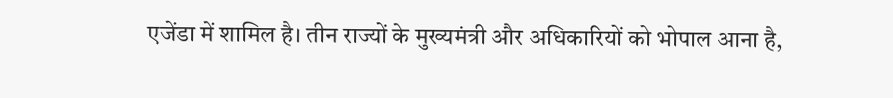एजेंडा में शामिल है। तीन राज्यों के मुख्यमंत्री और अधिकारियों को भोपाल आना है,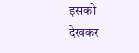इसको देखकर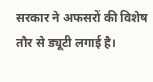सरकार ने अफसरों की विशेष तौर से ड्यूटी लगाई है।